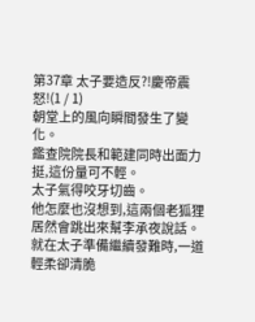第37章 太子要造反?!慶帝震怒!(1 / 1)
朝堂上的風向瞬間發生了變化。
鑑查院院長和範建同時出面力挺,這份量可不輕。
太子氣得咬牙切齒。
他怎麼也沒想到,這兩個老狐狸居然會跳出來幫李承夜說話。
就在太子準備繼續發難時,一道輕柔卻清脆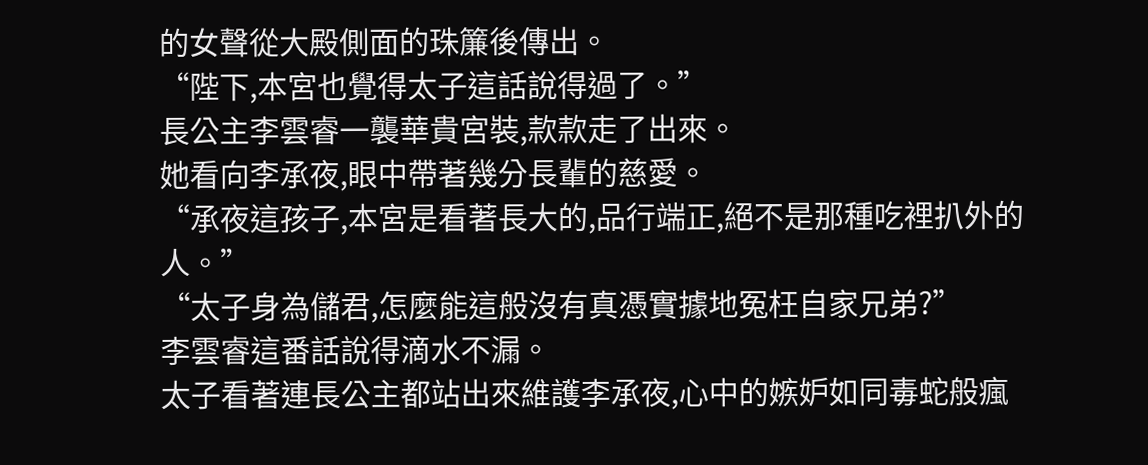的女聲從大殿側面的珠簾後傳出。
“陛下,本宮也覺得太子這話說得過了。”
長公主李雲睿一襲華貴宮裝,款款走了出來。
她看向李承夜,眼中帶著幾分長輩的慈愛。
“承夜這孩子,本宮是看著長大的,品行端正,絕不是那種吃裡扒外的人。”
“太子身為儲君,怎麼能這般沒有真憑實據地冤枉自家兄弟?”
李雲睿這番話說得滴水不漏。
太子看著連長公主都站出來維護李承夜,心中的嫉妒如同毒蛇般瘋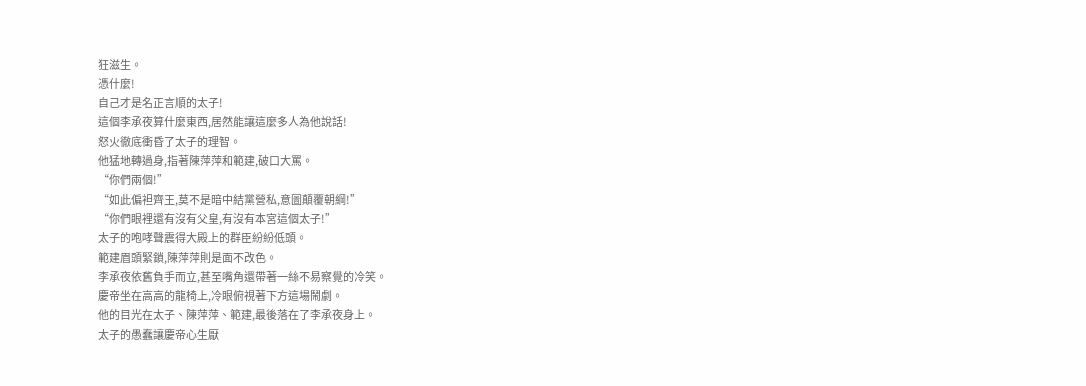狂滋生。
憑什麼!
自己才是名正言順的太子!
這個李承夜算什麼東西,居然能讓這麼多人為他說話!
怒火徹底衝昏了太子的理智。
他猛地轉過身,指著陳萍萍和範建,破口大罵。
“你們兩個!”
“如此偏袒齊王,莫不是暗中結黨營私,意圖顛覆朝綱!”
“你們眼裡還有沒有父皇,有沒有本宮這個太子!”
太子的咆哮聲震得大殿上的群臣紛紛低頭。
範建眉頭緊鎖,陳萍萍則是面不改色。
李承夜依舊負手而立,甚至嘴角還帶著一絲不易察覺的冷笑。
慶帝坐在高高的龍椅上,冷眼俯視著下方這場鬧劇。
他的目光在太子、陳萍萍、範建,最後落在了李承夜身上。
太子的愚蠢讓慶帝心生厭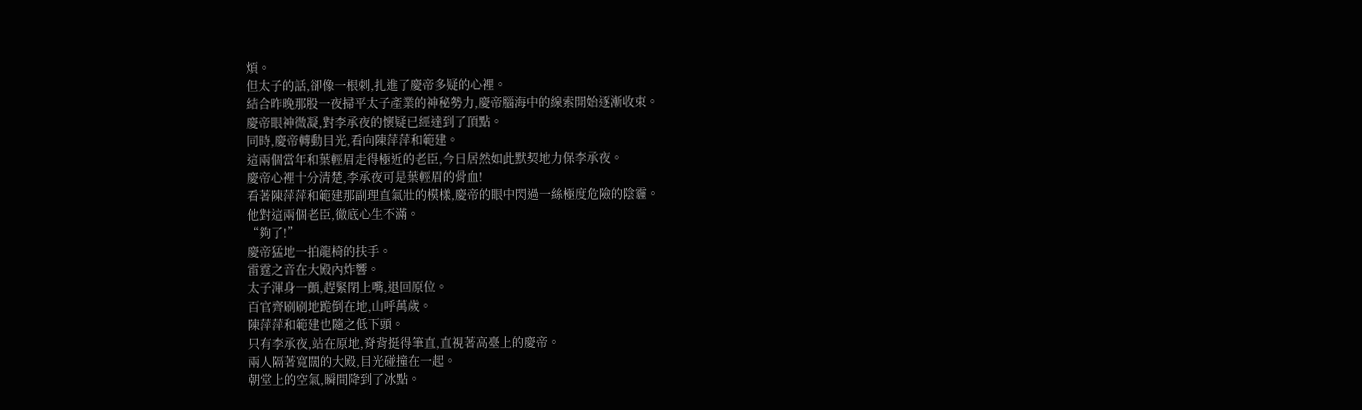煩。
但太子的話,卻像一根刺,扎進了慶帝多疑的心裡。
結合昨晚那股一夜掃平太子產業的神秘勢力,慶帝腦海中的線索開始逐漸收束。
慶帝眼神微凝,對李承夜的懷疑已經達到了頂點。
同時,慶帝轉動目光,看向陳萍萍和範建。
這兩個當年和葉輕眉走得極近的老臣,今日居然如此默契地力保李承夜。
慶帝心裡十分清楚,李承夜可是葉輕眉的骨血!
看著陳萍萍和範建那副理直氣壯的模樣,慶帝的眼中閃過一絲極度危險的陰霾。
他對這兩個老臣,徹底心生不滿。
“夠了!”
慶帝猛地一拍龍椅的扶手。
雷霆之音在大殿內炸響。
太子渾身一顫,趕緊閉上嘴,退回原位。
百官齊刷刷地跪倒在地,山呼萬歲。
陳萍萍和範建也隨之低下頭。
只有李承夜,站在原地,脊背挺得筆直,直視著高臺上的慶帝。
兩人隔著寬闊的大殿,目光碰撞在一起。
朝堂上的空氣,瞬間降到了冰點。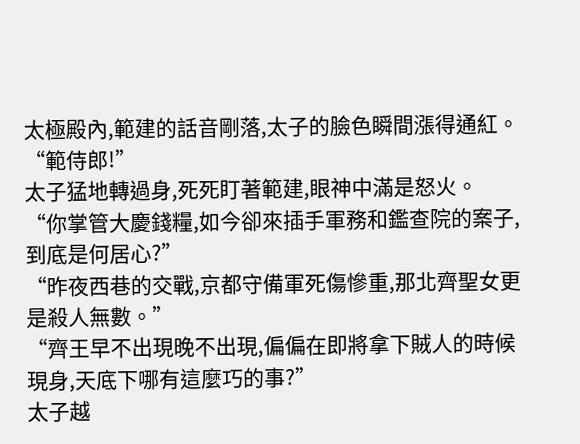太極殿內,範建的話音剛落,太子的臉色瞬間漲得通紅。
“範侍郎!”
太子猛地轉過身,死死盯著範建,眼神中滿是怒火。
“你掌管大慶錢糧,如今卻來插手軍務和鑑查院的案子,到底是何居心?”
“昨夜西巷的交戰,京都守備軍死傷慘重,那北齊聖女更是殺人無數。”
“齊王早不出現晚不出現,偏偏在即將拿下賊人的時候現身,天底下哪有這麼巧的事?”
太子越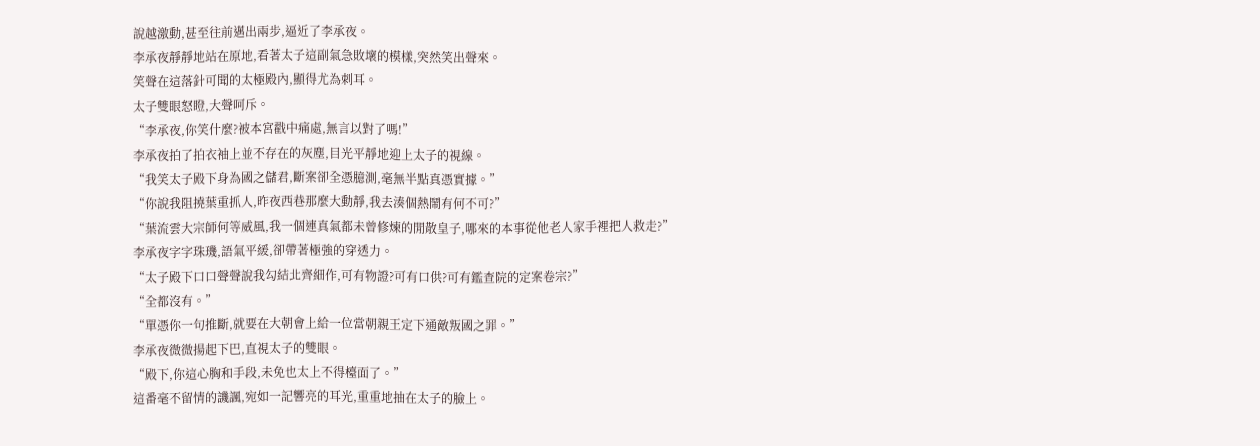說越激動,甚至往前邁出兩步,逼近了李承夜。
李承夜靜靜地站在原地,看著太子這副氣急敗壞的模樣,突然笑出聲來。
笑聲在這落針可聞的太極殿內,顯得尤為刺耳。
太子雙眼怒瞪,大聲呵斥。
“李承夜,你笑什麼?被本宮戳中痛處,無言以對了嗎!”
李承夜拍了拍衣袖上並不存在的灰塵,目光平靜地迎上太子的視線。
“我笑太子殿下身為國之儲君,斷案卻全憑臆測,毫無半點真憑實據。”
“你說我阻撓葉重抓人,昨夜西巷那麼大動靜,我去湊個熱鬧有何不可?”
“葉流雲大宗師何等威風,我一個連真氣都未曾修煉的閒散皇子,哪來的本事從他老人家手裡把人救走?”
李承夜字字珠璣,語氣平緩,卻帶著極強的穿透力。
“太子殿下口口聲聲說我勾結北齊細作,可有物證?可有口供?可有鑑查院的定案卷宗?”
“全都沒有。”
“單憑你一句推斷,就要在大朝會上給一位當朝親王定下通敵叛國之罪。”
李承夜微微揚起下巴,直視太子的雙眼。
“殿下,你這心胸和手段,未免也太上不得檯面了。”
這番毫不留情的譏諷,宛如一記響亮的耳光,重重地抽在太子的臉上。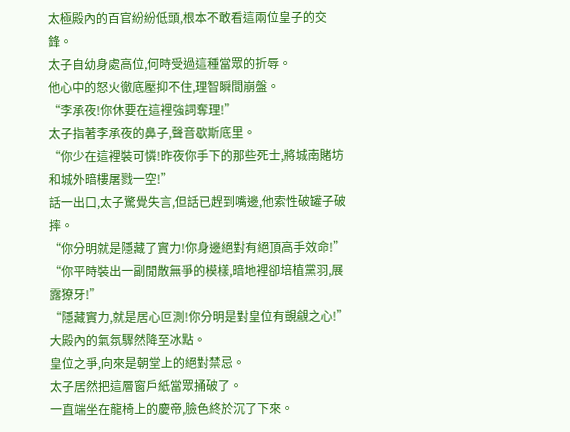太極殿內的百官紛紛低頭,根本不敢看這兩位皇子的交鋒。
太子自幼身處高位,何時受過這種當眾的折辱。
他心中的怒火徹底壓抑不住,理智瞬間崩盤。
“李承夜!你休要在這裡強詞奪理!”
太子指著李承夜的鼻子,聲音歇斯底里。
“你少在這裡裝可憐!昨夜你手下的那些死士,將城南賭坊和城外暗樓屠戮一空!”
話一出口,太子驚覺失言,但話已趕到嘴邊,他索性破罐子破摔。
“你分明就是隱藏了實力!你身邊絕對有絕頂高手效命!”
“你平時裝出一副閒散無爭的模樣,暗地裡卻培植黨羽,展露獠牙!”
“隱藏實力,就是居心叵測!你分明是對皇位有覬覦之心!”
大殿內的氣氛驟然降至冰點。
皇位之爭,向來是朝堂上的絕對禁忌。
太子居然把這層窗戶紙當眾捅破了。
一直端坐在龍椅上的慶帝,臉色終於沉了下來。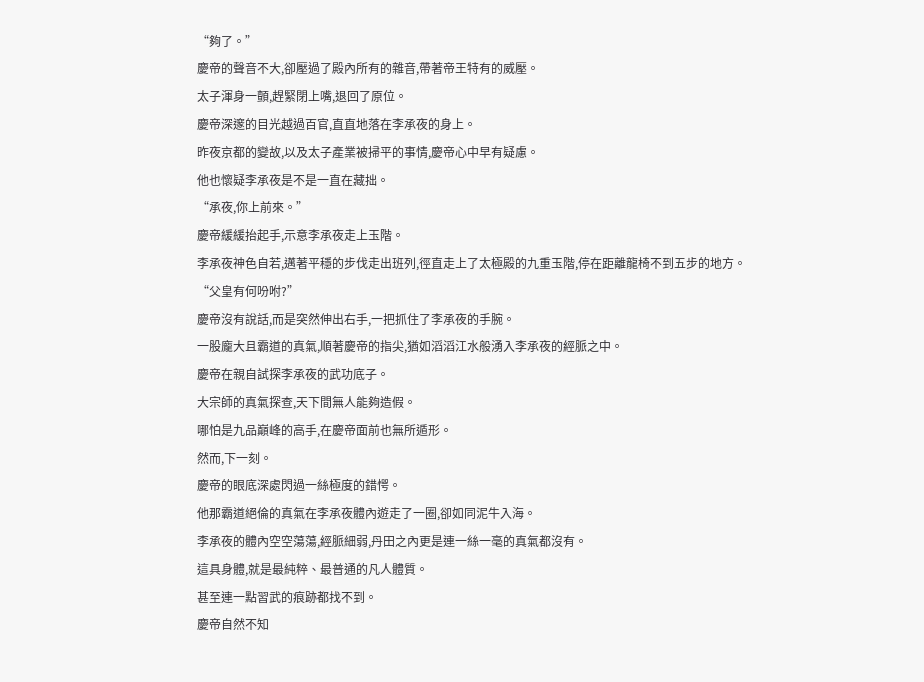“夠了。”
慶帝的聲音不大,卻壓過了殿內所有的雜音,帶著帝王特有的威壓。
太子渾身一顫,趕緊閉上嘴,退回了原位。
慶帝深邃的目光越過百官,直直地落在李承夜的身上。
昨夜京都的變故,以及太子產業被掃平的事情,慶帝心中早有疑慮。
他也懷疑李承夜是不是一直在藏拙。
“承夜,你上前來。”
慶帝緩緩抬起手,示意李承夜走上玉階。
李承夜神色自若,邁著平穩的步伐走出班列,徑直走上了太極殿的九重玉階,停在距離龍椅不到五步的地方。
“父皇有何吩咐?”
慶帝沒有說話,而是突然伸出右手,一把抓住了李承夜的手腕。
一股龐大且霸道的真氣,順著慶帝的指尖,猶如滔滔江水般湧入李承夜的經脈之中。
慶帝在親自試探李承夜的武功底子。
大宗師的真氣探查,天下間無人能夠造假。
哪怕是九品巔峰的高手,在慶帝面前也無所遁形。
然而,下一刻。
慶帝的眼底深處閃過一絲極度的錯愕。
他那霸道絕倫的真氣在李承夜體內遊走了一圈,卻如同泥牛入海。
李承夜的體內空空蕩蕩,經脈細弱,丹田之內更是連一絲一毫的真氣都沒有。
這具身體,就是最純粹、最普通的凡人體質。
甚至連一點習武的痕跡都找不到。
慶帝自然不知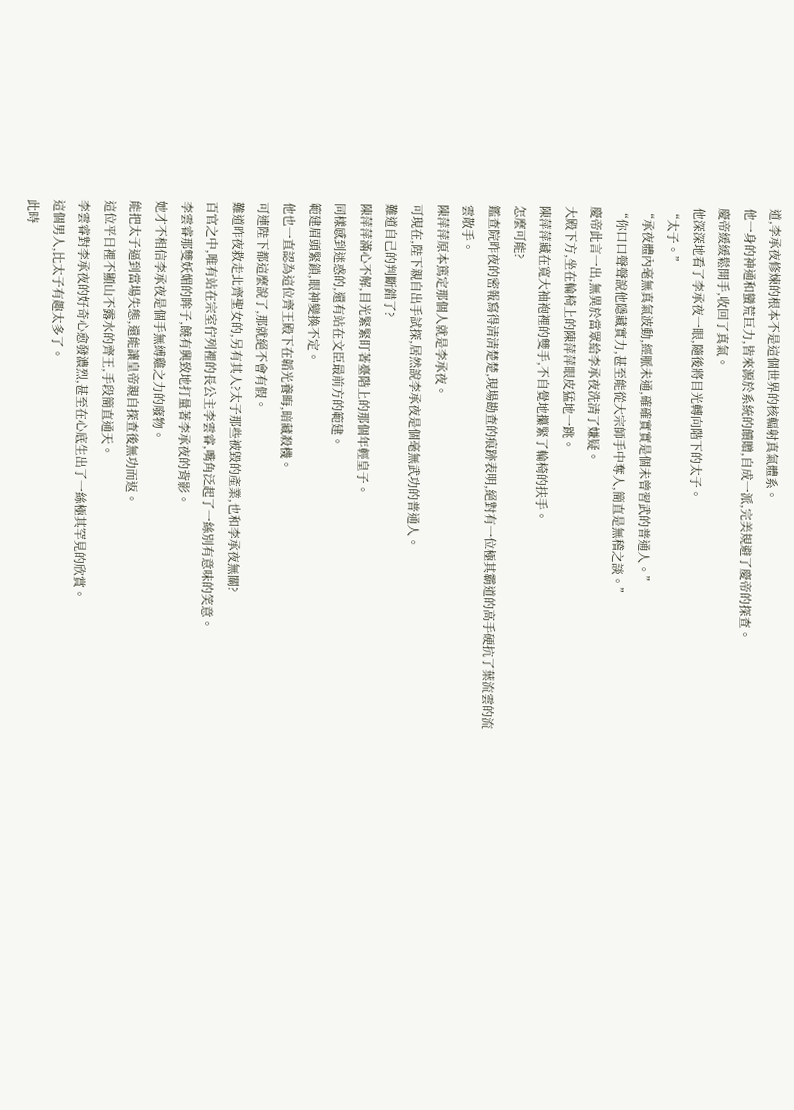道,李承夜修煉的根本不是這個世界的核輻射真氣體系。
他一身的神通和蠻荒巨力,皆來源於系統的饋贈,自成一派,完美規避了慶帝的探查。
慶帝緩緩鬆開手,收回了真氣。
他深深地看了李承夜一眼,隨後將目光轉向階下的太子。
“太子。”
“承夜體內毫無真氣波動,經脈未通,確確實實是個未曾習武的普通人。”
“你口口聲聲說他隱藏實力,甚至能從大宗師手中奪人,簡直是無稽之談。”
慶帝此言一出,無異於當眾給李承夜洗清了嫌疑。
大殿下方,坐在輪椅上的陳萍萍眼皮猛地一跳。
陳萍萍藏在寬大袖袍裡的雙手,不自覺地攥緊了輪椅的扶手。
怎麼可能?
鑑查院昨夜的密報寫得清清楚楚,現場勘查的痕跡表明,絕對有一位極其霸道的高手硬抗了葉流雲的流雲散手。
陳萍萍原本篤定那個人就是李承夜。
可現在,陛下親自出手試探,居然說李承夜是個毫無武功的普通人。
難道自己的判斷錯了?
陳萍萍滿心不解,目光緊緊盯著臺階上的那個年輕皇子。
同樣感到迷惑的,還有站在文臣最前方的範建。
範建眉頭緊鎖,眼神變換不定。
他也一直認為這位齊王殿下在韜光養晦,暗藏殺機。
可連陛下都這麼說了,那就絕不會有假。
難道昨夜救走北齊聖女的,另有其人?太子那些被毀的產業,也和李承夜無關?
百官之中,唯有站在宗室佇列裡的長公主李雲睿,嘴角泛起了一絲別有意味的笑意。
李雲睿那雙妖媚的眸子,饒有興致地打量著李承夜的背影。
她才不相信李承夜是個手無縛雞之力的廢物。
能把太子逼到當場失態,還能讓皇帝親自探查後無功而返。
這位平日裡不顯山不露水的齊王,手段簡直通天。
李雲睿對李承夜的好奇心愈發濃烈,甚至在心底生出了一絲極其罕見的欣賞。
這個男人,比太子有趣太多了。
此時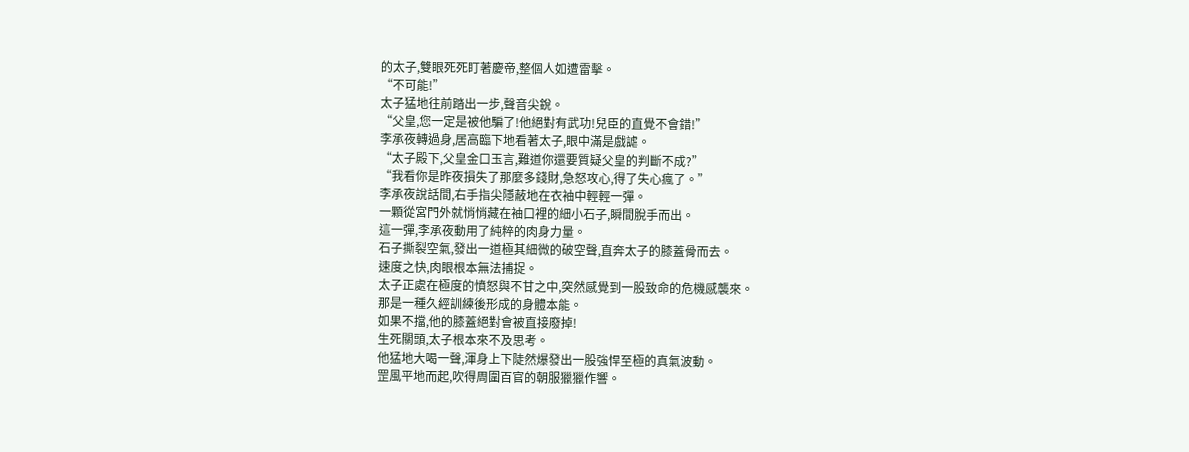的太子,雙眼死死盯著慶帝,整個人如遭雷擊。
“不可能!”
太子猛地往前踏出一步,聲音尖銳。
“父皇,您一定是被他騙了!他絕對有武功!兒臣的直覺不會錯!”
李承夜轉過身,居高臨下地看著太子,眼中滿是戲謔。
“太子殿下,父皇金口玉言,難道你還要質疑父皇的判斷不成?”
“我看你是昨夜損失了那麼多錢財,急怒攻心,得了失心瘋了。”
李承夜說話間,右手指尖隱蔽地在衣袖中輕輕一彈。
一顆從宮門外就悄悄藏在袖口裡的細小石子,瞬間脫手而出。
這一彈,李承夜動用了純粹的肉身力量。
石子撕裂空氣,發出一道極其細微的破空聲,直奔太子的膝蓋骨而去。
速度之快,肉眼根本無法捕捉。
太子正處在極度的憤怒與不甘之中,突然感覺到一股致命的危機感襲來。
那是一種久經訓練後形成的身體本能。
如果不擋,他的膝蓋絕對會被直接廢掉!
生死關頭,太子根本來不及思考。
他猛地大喝一聲,渾身上下陡然爆發出一股強悍至極的真氣波動。
罡風平地而起,吹得周圍百官的朝服獵獵作響。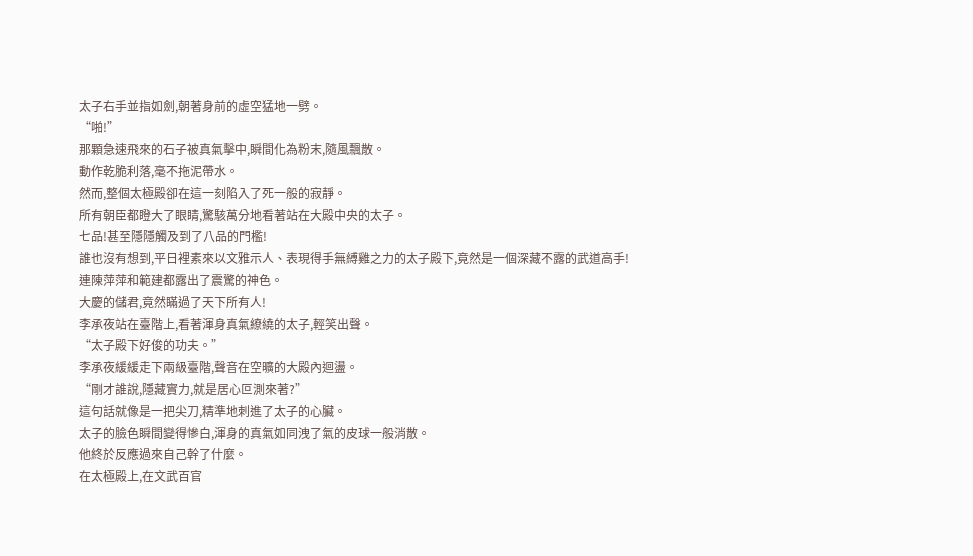太子右手並指如劍,朝著身前的虛空猛地一劈。
“啪!”
那顆急速飛來的石子被真氣擊中,瞬間化為粉末,隨風飄散。
動作乾脆利落,毫不拖泥帶水。
然而,整個太極殿卻在這一刻陷入了死一般的寂靜。
所有朝臣都瞪大了眼睛,驚駭萬分地看著站在大殿中央的太子。
七品!甚至隱隱觸及到了八品的門檻!
誰也沒有想到,平日裡素來以文雅示人、表現得手無縛雞之力的太子殿下,竟然是一個深藏不露的武道高手!
連陳萍萍和範建都露出了震驚的神色。
大慶的儲君,竟然瞞過了天下所有人!
李承夜站在臺階上,看著渾身真氣繚繞的太子,輕笑出聲。
“太子殿下好俊的功夫。”
李承夜緩緩走下兩級臺階,聲音在空曠的大殿內迴盪。
“剛才誰說,隱藏實力,就是居心叵測來著?”
這句話就像是一把尖刀,精準地刺進了太子的心臟。
太子的臉色瞬間變得慘白,渾身的真氣如同洩了氣的皮球一般消散。
他終於反應過來自己幹了什麼。
在太極殿上,在文武百官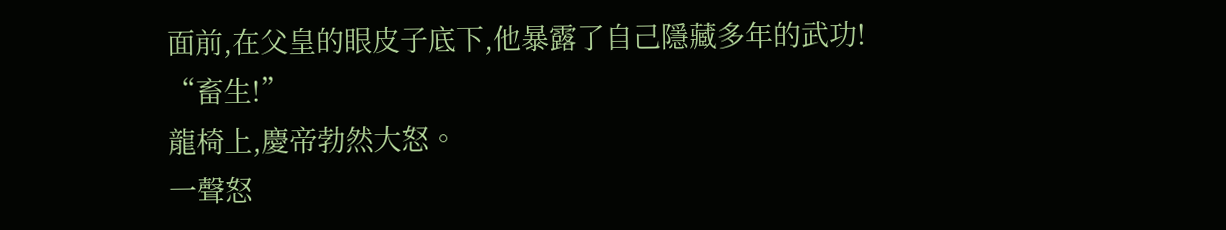面前,在父皇的眼皮子底下,他暴露了自己隱藏多年的武功!
“畜生!”
龍椅上,慶帝勃然大怒。
一聲怒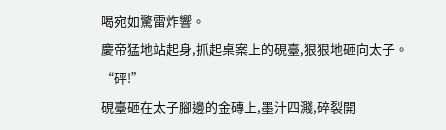喝宛如驚雷炸響。
慶帝猛地站起身,抓起桌案上的硯臺,狠狠地砸向太子。
“砰!”
硯臺砸在太子腳邊的金磚上,墨汁四濺,碎裂開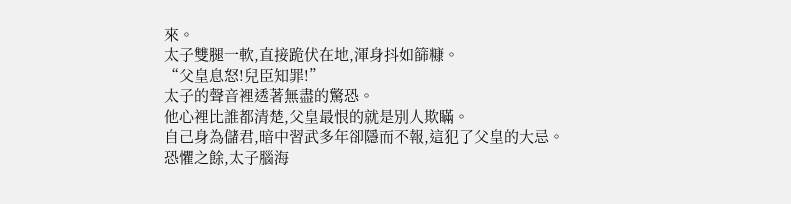來。
太子雙腿一軟,直接跪伏在地,渾身抖如篩糠。
“父皇息怒!兒臣知罪!”
太子的聲音裡透著無盡的驚恐。
他心裡比誰都清楚,父皇最恨的就是別人欺瞞。
自己身為儲君,暗中習武多年卻隱而不報,這犯了父皇的大忌。
恐懼之餘,太子腦海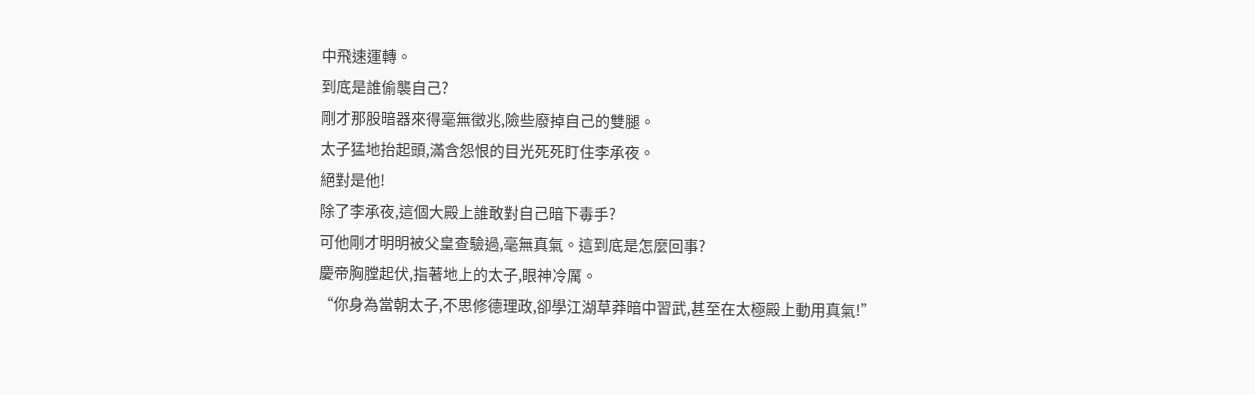中飛速運轉。
到底是誰偷襲自己?
剛才那股暗器來得毫無徵兆,險些廢掉自己的雙腿。
太子猛地抬起頭,滿含怨恨的目光死死盯住李承夜。
絕對是他!
除了李承夜,這個大殿上誰敢對自己暗下毒手?
可他剛才明明被父皇查驗過,毫無真氣。這到底是怎麼回事?
慶帝胸膛起伏,指著地上的太子,眼神冷厲。
“你身為當朝太子,不思修德理政,卻學江湖草莽暗中習武,甚至在太極殿上動用真氣!”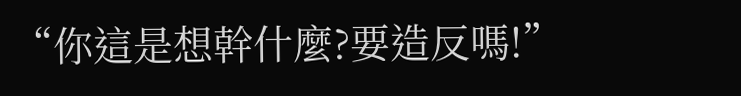“你這是想幹什麼?要造反嗎!”